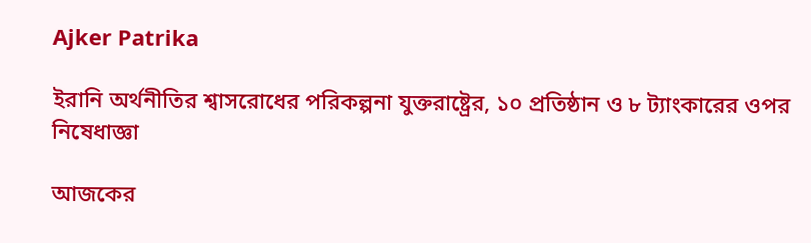Ajker Patrika

ইরানি অর্থনীতির শ্বাসরোধের পরিকল্পনা যুক্তরাষ্ট্রের, ১০ প্রতিষ্ঠান ও ৮ ট্যাংকারের ওপর নিষেধাজ্ঞা

আজকের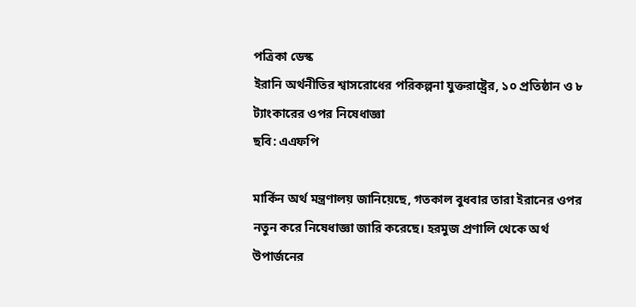পত্রিকা ডেস্ক
ইরানি অর্থনীতির শ্বাসরোধের পরিকল্পনা যুক্তরাষ্ট্রের, ১০ প্রতিষ্ঠান ও ৮ ট্যাংকারের ওপর নিষেধাজ্ঞা
ছবি: এএফপি

মার্কিন অর্থ মন্ত্রণালয় জানিয়েছে, গতকাল বুধবার তারা ইরানের ওপর নতুন করে নিষেধাজ্ঞা জারি করেছে। হরমুজ প্রণালি থেকে অর্থ উপার্জনের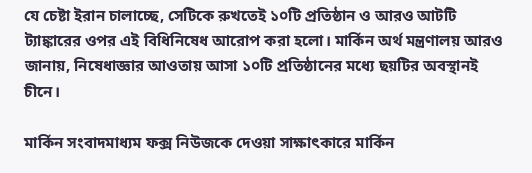যে চেষ্টা ইরান চালাচ্ছে, সেটিকে রুখতেই ১০টি প্রতিষ্ঠান ও আরও আটটি ট্যাঙ্কারের ওপর এই বিধিনিষেধ আরোপ করা হলো। মার্কিন অর্থ মন্ত্রণালয় আরও জানায়, নিষেধাজ্ঞার আওতায় আসা ১০টি প্রতিষ্ঠানের মধ্যে ছয়টির অবস্থানই চীনে।

মার্কিন সংবাদমাধ্যম ফক্স নিউজকে দেওয়া সাক্ষাৎকারে মার্কিন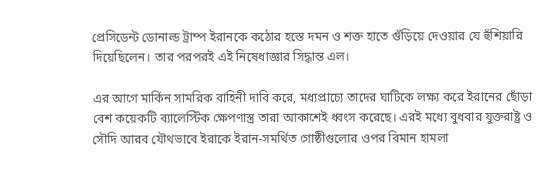প্রেসিডেন্ট ডোনাল্ড ট্রাম্প ইরানকে কঠোর হস্তে দমন ও শক্ত হাতে গুঁড়িয়ে দেওয়ার যে হুঁশিয়ারি দিয়েছিলেন। তার পরপরই এই নিষেধাজ্ঞার সিদ্ধান্ত এল।

এর আগে মার্কিন সামরিক বাহিনী দাবি করে, মধ্যপ্রাচ্যে তাদের ঘাটিকে লক্ষ্য করে ইরানের ছোঁড়া বেশ কয়েকটি ব্যালেস্টিক ক্ষেপণাস্ত্র তারা আকাশেই ধ্বংস করেছে। এরই মধ্যে বুধবার যুক্তরাষ্ট্র ও সৌদি আরব যৌথভাবে ইরাকে ইরান-সমর্থিত গোষ্ঠীগুলোর ওপর বিমান হামলা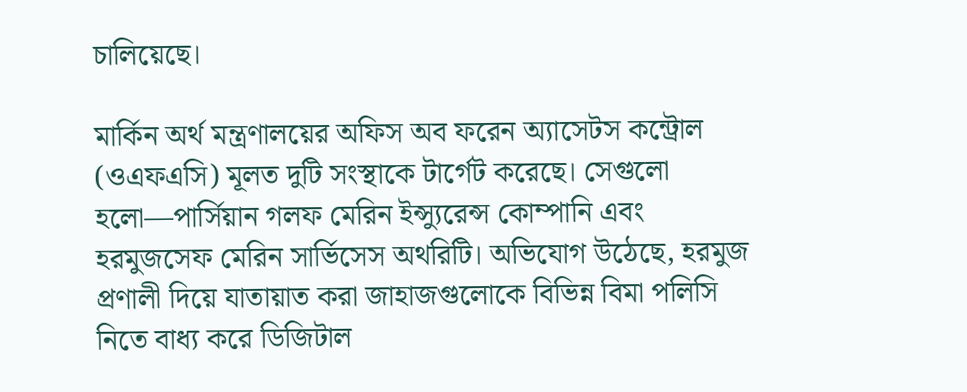চালিয়েছে।

মার্কিন অর্থ মন্ত্রণালয়ের অফিস অব ফরেন অ্যাসেটস কন্ট্রোল (ওএফএসি) মূলত দুটি সংস্থাকে টার্গেট করেছে। সেগুলো হলো—পার্সিয়ান গলফ মেরিন ইন্স্যুরেন্স কোম্পানি এবং হরমুজসেফ মেরিন সার্ভিসেস অথরিটি। অভিযোগ উঠেছে, হরমুজ প্রণালী দিয়ে যাতায়াত করা জাহাজগুলোকে বিভিন্ন বিমা পলিসি নিতে বাধ্য করে ডিজিটাল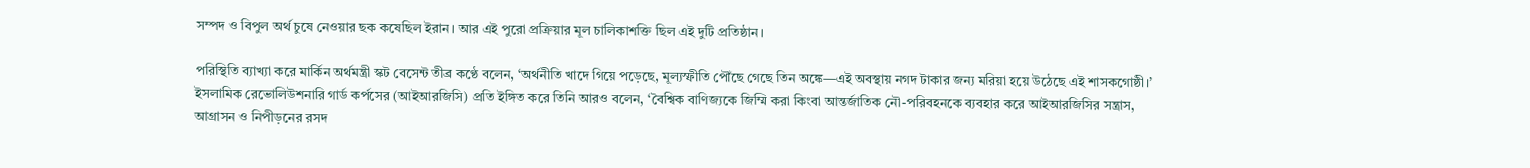সম্পদ ও বিপুল অর্থ চুষে নেওয়ার ছক কষেছিল ইরান। আর এই পুরো প্রক্রিয়ার মূল চালিকাশক্তি ছিল এই দুটি প্রতিষ্ঠান।

পরিস্থিতি ব্যাখ্যা করে মার্কিন অর্থমন্ত্রী স্কট বেসেন্ট তীব্র কণ্ঠে বলেন, ‘অর্থনীতি খাদে গিয়ে পড়েছে, মূল্যস্ফীতি পৌঁছে গেছে তিন অঙ্কে—এই অবস্থায় নগদ টাকার জন্য মরিয়া হয়ে উঠেছে এই শাসকগোষ্ঠী।’ ইসলামিক রেভোলিউশনারি গার্ড কর্পসের (আইআরজিসি) প্রতি ইঙ্গিত করে তিনি আরও বলেন, ‘বৈশ্বিক বাণিজ্যকে জিম্মি করা কিংবা আন্তর্জাতিক নৌ-পরিবহনকে ব্যবহার করে আইআরজিসির সন্ত্রাস, আগ্রাসন ও নিপীড়নের রসদ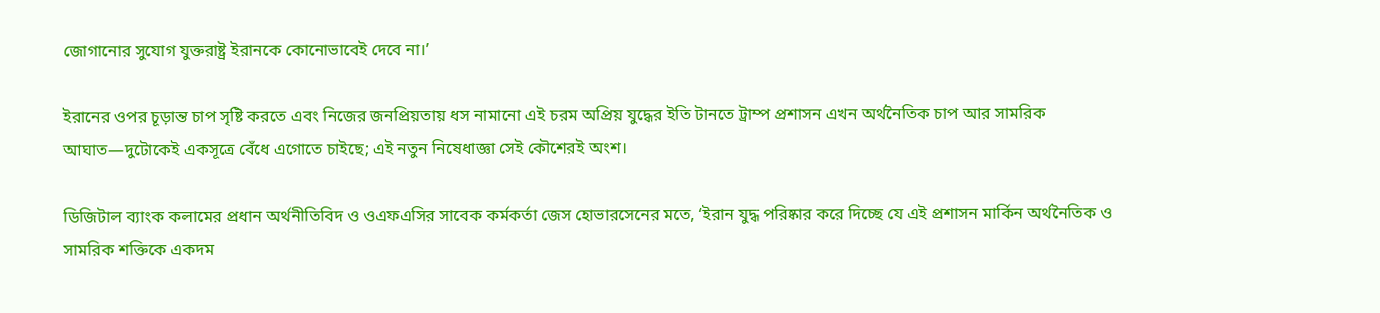জোগানোর সুযোগ যুক্তরাষ্ট্র ইরানকে কোনোভাবেই দেবে না।’

ইরানের ওপর চূড়ান্ত চাপ সৃষ্টি করতে এবং নিজের জনপ্রিয়তায় ধস নামানো এই চরম অপ্রিয় যুদ্ধের ইতি টানতে ট্রাম্প প্রশাসন এখন অর্থনৈতিক চাপ আর সামরিক আঘাত—দুটোকেই একসূত্রে বেঁধে এগোতে চাইছে; এই নতুন নিষেধাজ্ঞা সেই কৌশেরই অংশ।

ডিজিটাল ব্যাংক কলামের প্রধান অর্থনীতিবিদ ও ওএফএসির সাবেক কর্মকর্তা জেস হোভারসেনের মতে, ‘ইরান যুদ্ধ পরিষ্কার করে দিচ্ছে যে এই প্রশাসন মার্কিন অর্থনৈতিক ও সামরিক শক্তিকে একদম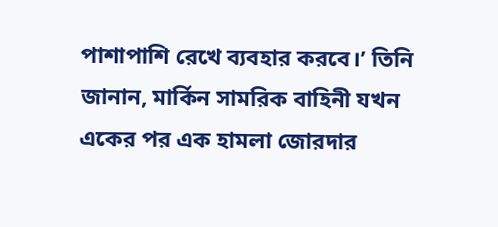পাশাপাশি রেখে ব্যবহার করবে।’ তিনি জানান, মার্কিন সামরিক বাহিনী যখন একের পর এক হামলা জোরদার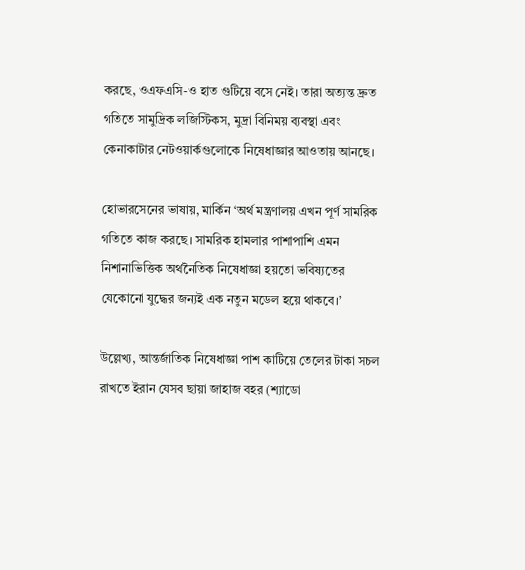করছে, ওএফএসি-ও হাত গুটিয়ে বসে নেই। তারা অত্যন্ত দ্রুত গতিতে সামুদ্রিক লজিস্টিকস, মুদ্রা বিনিময় ব্যবস্থা এবং কেনাকাটার নেটওয়ার্কগুলোকে নিষেধাজ্ঞার আওতায় আনছে।

হোভারসেনের ভাষায়, মার্কিন ‘অর্থ মন্ত্রণালয় এখন পূর্ণ সামরিক গতিতে কাজ করছে। সামরিক হামলার পাশাপাশি এমন নিশানাভিত্তিক অর্থনৈতিক নিষেধাজ্ঞা হয়তো ভবিষ্যতের যেকোনো যুদ্ধের জন্যই এক নতুন মডেল হয়ে থাকবে।’

উল্লেখ্য, আন্তর্জাতিক নিষেধাজ্ঞা পাশ কাটিয়ে তেলের টাকা সচল রাখতে ইরান যেসব ছায়া জাহাজ বহর (শ্যাডো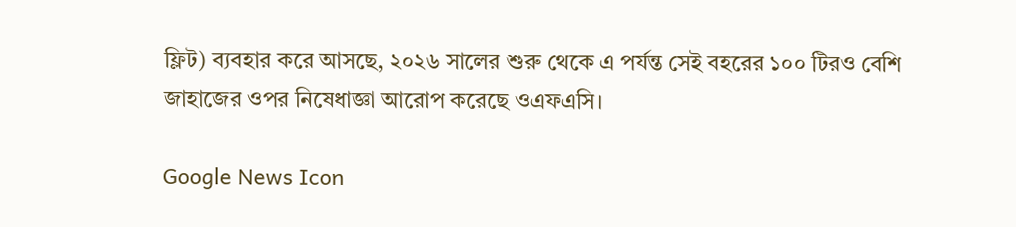ফ্লিট) ব্যবহার করে আসছে, ২০২৬ সালের শুরু থেকে এ পর্যন্ত সেই বহরের ১০০ টিরও বেশি জাহাজের ওপর নিষেধাজ্ঞা আরোপ করেছে ওএফএসি।

Google News Icon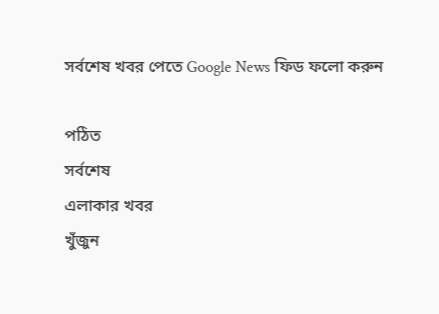সর্বশেষ খবর পেতে Google News ফিড ফলো করুন

পঠিত
সর্বশেষ
এলাকার খবর
খুঁজুন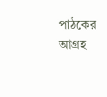পাঠকের আগ্রহ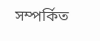সম্পর্কিত